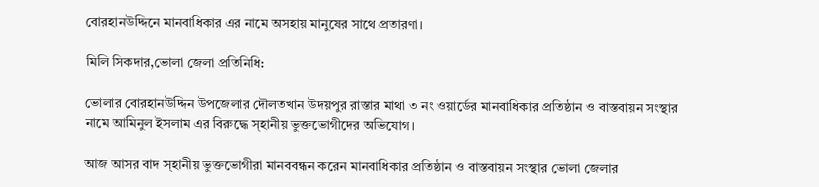বোরহানউদ্দিনে মানবাধিকার এর নামে অসহায় মানুষের সাথে প্রতারণা।

মিলি সিকদার,ভোলা জেলা প্রতিনিধি:

ভোলার বোরহানউদ্দিন উপজেলার দৌলতখান উদয়পুর রাস্তার মাথা ৩ নং ওয়ার্ডের মানবাধিকার প্রতিষ্ঠান ও বাস্তবায়ন সংস্থার নামে আমিনুল ইসলাম এর বিরুদ্ধে স্হানীয় ভুক্তভোগীদের অভিযোগ।

আজ আসর বাদ স্হানীয় ভুক্তভোগীরা মানববন্ধন করেন মানবাধিকার প্রতিষ্ঠান ও বাস্তবায়ন সংস্থার ভোলা জেলার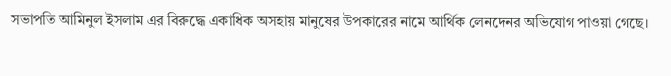সভাপতি আমিনুল ইসলাম এর বিরুদ্ধে একাধিক অসহায় মানুষের উপকারের নামে আর্থিক লেনদেনর অভিযোগ পাওয়া গেছে।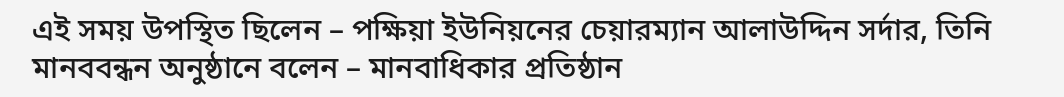এই সময় উপস্থিত ছিলেন – পক্ষিয়া ইউনিয়নের চেয়ারম্যান আলাউদ্দিন সর্দার, তিনি মানববন্ধন অনুষ্ঠানে বলেন – মানবাধিকার প্রতিষ্ঠান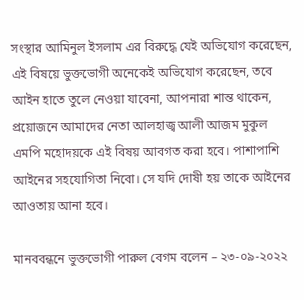সংস্থার আমিনুল ইসলাম এর বিরুদ্ধে যেই অভিযোগ করেছেন, এই বিষয়ে ভুক্তভোগী অনেকেই অভিযোগ করেছেন, তবে আইন হাতে তুলে নেওয়া যাবেনা, আপনারা শান্ত থাকেন, প্রয়োজনে আমাদের নেতা আলহাজ্ব আলী আজম মুকুল এমপি মহোদয়কে এই বিষয় আবগত করা হবে। পাশাপাশি আইনের সহযোগিতা নিবো। সে যদি দোষী হয় তাকে আইনের আওতায় আনা হবে।

মানববন্ধনে ভুক্তভোগী পারুল বেগম বলেন – ২৩-০৯-২০২২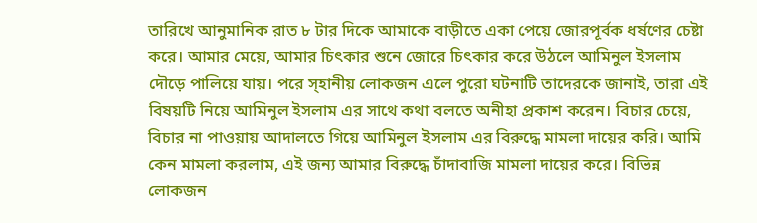তারিখে আনুমানিক রাত ৮ টার দিকে আমাকে বাড়ীতে একা পেয়ে জোরপূর্বক ধর্ষণের চেষ্টা করে। আমার মেয়ে, আমার চিৎকার শুনে জোরে চিৎকার করে উঠলে আমিনুল ইসলাম দৌড়ে পালিয়ে যায়। পরে স্হানীয় লোকজন এলে পুরো ঘটনাটি তাদেরকে জানাই, তারা এই বিষয়টি নিয়ে আমিনুল ইসলাম এর সাথে কথা বলতে অনীহা প্রকাশ করেন। বিচার চেয়ে, বিচার না পাওয়ায় আদালতে গিয়ে আমিনুল ইসলাম এর বিরুদ্ধে মামলা দায়ের করি। আমি কেন মামলা করলাম, এই জন্য আমার বিরুদ্ধে চাঁদাবাজি মামলা দায়ের করে। বিভিন্ন লোকজন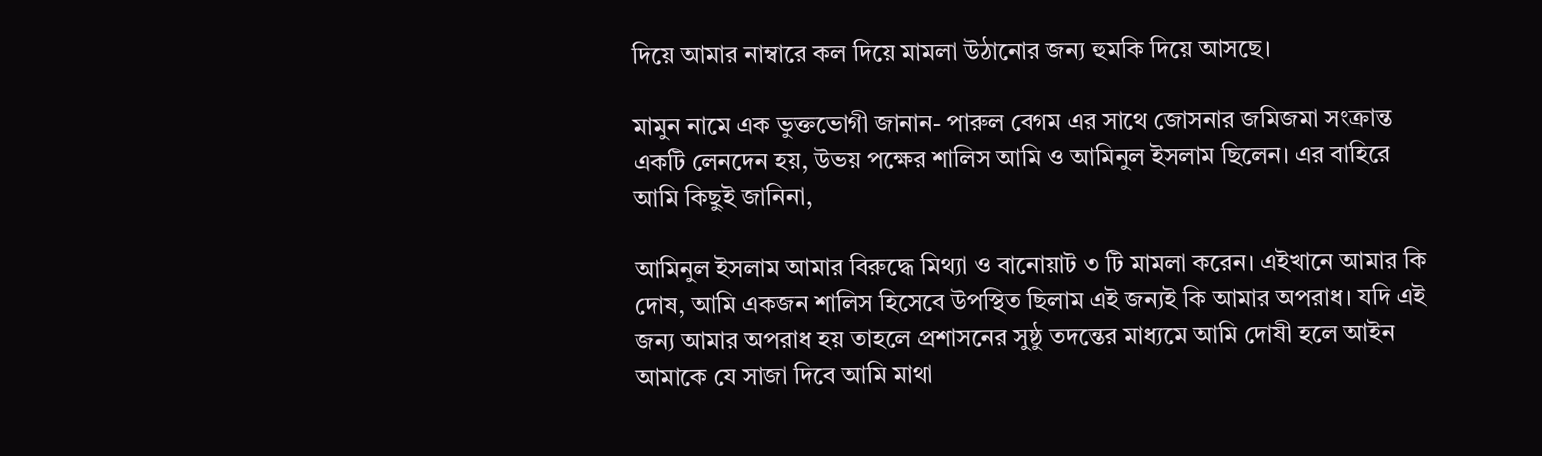দিয়ে আমার নাম্বারে কল দিয়ে মামলা উঠানোর জন্য হুমকি দিয়ে আসছে।

মামুন নামে এক ভুক্তভোগী জানান- পারুল বেগম এর সাথে জোসনার জমিজমা সংক্রান্ত একটি লেনদেন হয়, উভয় পক্ষের শালিস আমি ও আমিনুল ইসলাম ছিলেন। এর বাহিরে আমি কিছুই জানিনা,

আমিনুল ইসলাম আমার বিরুদ্ধে মিথ্যা ও বানোয়াট ৩ টি মামলা করেন। এইখানে আমার কি দোষ, আমি একজন শালিস হিসেবে উপস্থিত ছিলাম এই জন্যই কি আমার অপরাধ। যদি এই জন্য আমার অপরাধ হয় তাহলে প্রশাসনের সুষ্ঠু তদন্তের মাধ্যমে আমি দোষী হলে আইন আমাকে যে সাজা দিবে আমি মাথা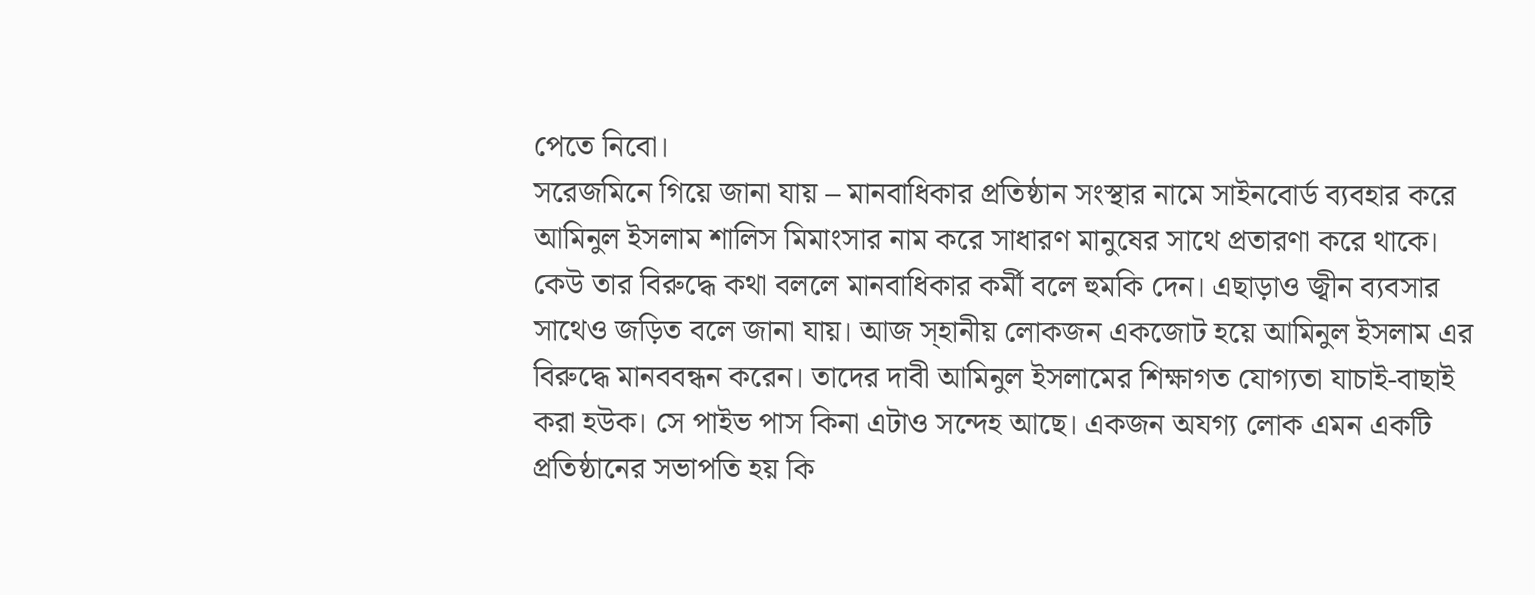পেতে নিবো।
সরেজমিনে গিয়ে জানা যায় – মানবাধিকার প্রতিষ্ঠান সংস্থার নামে সাইনবোর্ড ব্যবহার করে আমিনুল ইসলাম শালিস মিমাংসার নাম করে সাধারণ মানুষের সাথে প্রতারণা করে থাকে। কেউ তার বিরুদ্ধে কথা বললে মানবাধিকার কর্মী বলে হুমকি দেন। এছাড়াও জ্বীন ব্যবসার সাথেও জড়িত বলে জানা যায়। আজ স্হানীয় লোকজন একজোট হয়ে আমিনুল ইসলাম এর বিরুদ্ধে মানববন্ধন করেন। তাদের দাবী আমিনুল ইসলামের শিক্ষাগত যোগ্যতা যাচাই-বাছাই করা হউক। সে পাইভ পাস কিনা এটাও সন্দেহ আছে। একজন অযগ্য লোক এমন একটি প্রতিষ্ঠানের সভাপতি হয় কি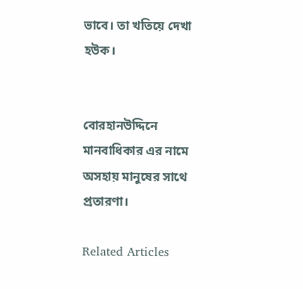ভাবে। তা খতিয়ে দেখা হউক।


বোরহানউদ্দিনে মানবাধিকার এর নামে অসহায় মানুষের সাথে প্রতারণা।

Related Articles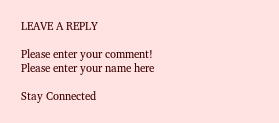LEAVE A REPLY

Please enter your comment!
Please enter your name here

Stay Connected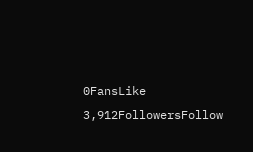0FansLike
3,912FollowersFollow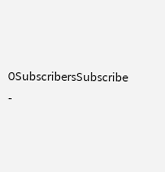0SubscribersSubscribe
-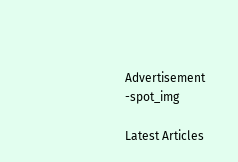Advertisement -spot_img

Latest Articles